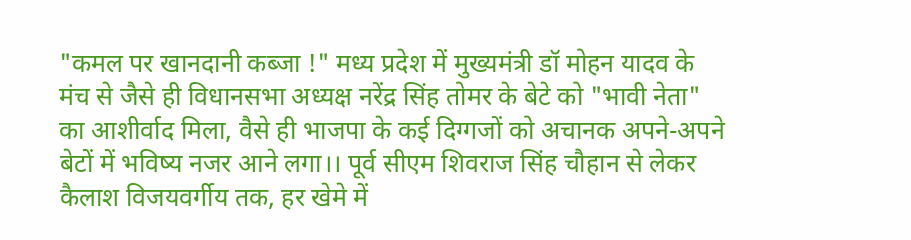"कमल पर खानदानी कब्जा !" मध्य प्रदेश में मुख्यमंत्री डॉ मोहन यादव के मंच से जैसे ही विधानसभा अध्यक्ष नरेंद्र सिंह तोमर के बेटे को "भावी नेता" का आशीर्वाद मिला, वैसे ही भाजपा के कई दिग्गजों को अचानक अपने-अपने बेटों में भविष्य नजर आने लगा।। पूर्व सीएम शिवराज सिंह चौहान से लेकर कैलाश विजयवर्गीय तक, हर खेमे में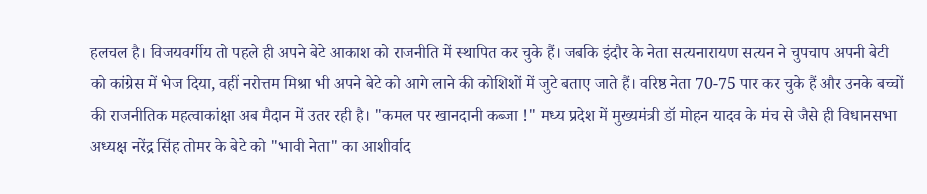हलचल है। विजयवर्गीय तो पहले ही अपने बेटे आकाश को राजनीति में स्थापित कर चुके हैं। जबकि इंदौर के नेता सत्यनारायण सत्यन ने चुपचाप अपनी बेटी को कांग्रेस में भेज दिया, वहीं नरोत्तम मिश्रा भी अपने बेटे को आगे लाने की कोशिशों में जुटे बताए जाते हैं। वरिष्ठ नेता 70-75 पार कर चुके हैं और उनके बच्चों की राजनीतिक महत्वाकांक्षा अब मैदान में उतर रही है। "कमल पर खानदानी कब्जा !" मध्य प्रदेश में मुख्यमंत्री डॉ मोहन यादव के मंच से जैसे ही विधानसभा अध्यक्ष नरेंद्र सिंह तोमर के बेटे को "भावी नेता" का आशीर्वाद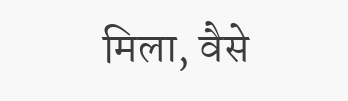मिला, वैसे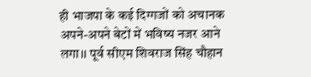ही भाजपा के कई दिग्गजों को अचानक अपने-अपने बेटों में भविष्य नजर आने लगा।। पूर्व सीएम शिवराज सिंह चौहान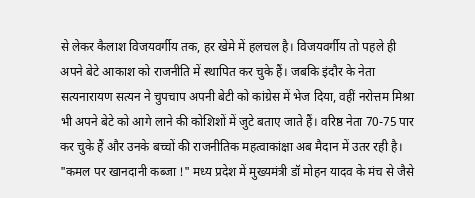से लेकर कैलाश विजयवर्गीय तक, हर खेमे में हलचल है। विजयवर्गीय तो पहले ही अपने बेटे आकाश को राजनीति में स्थापित कर चुके हैं। जबकि इंदौर के नेता सत्यनारायण सत्यन ने चुपचाप अपनी बेटी को कांग्रेस में भेज दिया, वहीं नरोत्तम मिश्रा भी अपने बेटे को आगे लाने की कोशिशों में जुटे बताए जाते हैं। वरिष्ठ नेता 70-75 पार कर चुके हैं और उनके बच्चों की राजनीतिक महत्वाकांक्षा अब मैदान में उतर रही है।
"कमल पर खानदानी कब्जा !" मध्य प्रदेश में मुख्यमंत्री डॉ मोहन यादव के मंच से जैसे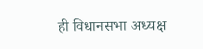ही विधानसभा अध्यक्ष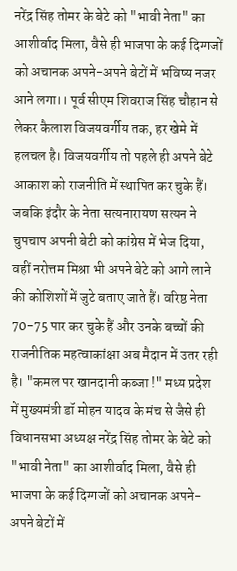नरेंद्र सिंह तोमर के बेटे को "भावी नेता" का आशीर्वाद मिला, वैसे ही भाजपा के कई दिग्गजों को अचानक अपने-अपने बेटों में भविष्य नजर आने लगा।। पूर्व सीएम शिवराज सिंह चौहान से लेकर कैलाश विजयवर्गीय तक, हर खेमे में हलचल है। विजयवर्गीय तो पहले ही अपने बेटे आकाश को राजनीति में स्थापित कर चुके हैं। जबकि इंदौर के नेता सत्यनारायण सत्यन ने चुपचाप अपनी बेटी को कांग्रेस में भेज दिया, वहीं नरोत्तम मिश्रा भी अपने बेटे को आगे लाने की कोशिशों में जुटे बताए जाते हैं। वरिष्ठ नेता 70-75 पार कर चुके हैं और उनके बच्चों की राजनीतिक महत्वाकांक्षा अब मैदान में उतर रही है। "कमल पर खानदानी कब्जा !" मध्य प्रदेश में मुख्यमंत्री डॉ मोहन यादव के मंच से जैसे ही विधानसभा अध्यक्ष नरेंद्र सिंह तोमर के बेटे को "भावी नेता" का आशीर्वाद मिला, वैसे ही भाजपा के कई दिग्गजों को अचानक अपने-अपने बेटों में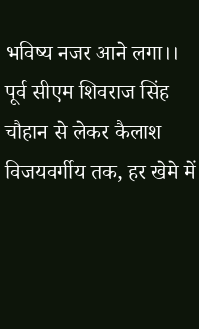भविष्य नजर आने लगा।। पूर्व सीएम शिवराज सिंह चौहान से लेकर कैलाश विजयवर्गीय तक, हर खेमे में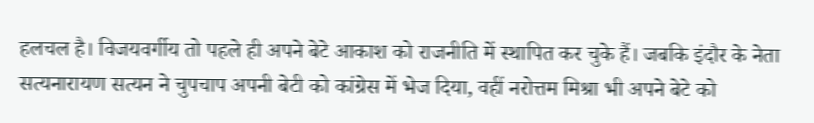हलचल है। विजयवर्गीय तो पहले ही अपने बेटे आकाश को राजनीति में स्थापित कर चुके हैं। जबकि इंदौर के नेता सत्यनारायण सत्यन ने चुपचाप अपनी बेटी को कांग्रेस में भेज दिया, वहीं नरोत्तम मिश्रा भी अपने बेटे को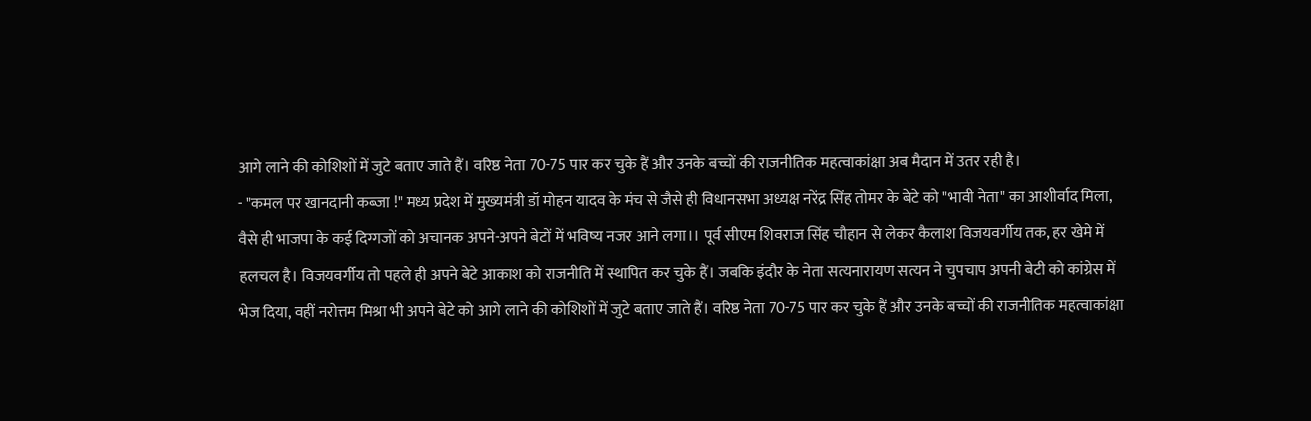आगे लाने की कोशिशों में जुटे बताए जाते हैं। वरिष्ठ नेता 70-75 पार कर चुके हैं और उनके बच्चों की राजनीतिक महत्वाकांक्षा अब मैदान में उतर रही है।
- "कमल पर खानदानी कब्जा !" मध्य प्रदेश में मुख्यमंत्री डॉ मोहन यादव के मंच से जैसे ही विधानसभा अध्यक्ष नरेंद्र सिंह तोमर के बेटे को "भावी नेता" का आशीर्वाद मिला, वैसे ही भाजपा के कई दिग्गजों को अचानक अपने-अपने बेटों में भविष्य नजर आने लगा।। पूर्व सीएम शिवराज सिंह चौहान से लेकर कैलाश विजयवर्गीय तक, हर खेमे में हलचल है। विजयवर्गीय तो पहले ही अपने बेटे आकाश को राजनीति में स्थापित कर चुके हैं। जबकि इंदौर के नेता सत्यनारायण सत्यन ने चुपचाप अपनी बेटी को कांग्रेस में भेज दिया, वहीं नरोत्तम मिश्रा भी अपने बेटे को आगे लाने की कोशिशों में जुटे बताए जाते हैं। वरिष्ठ नेता 70-75 पार कर चुके हैं और उनके बच्चों की राजनीतिक महत्वाकांक्षा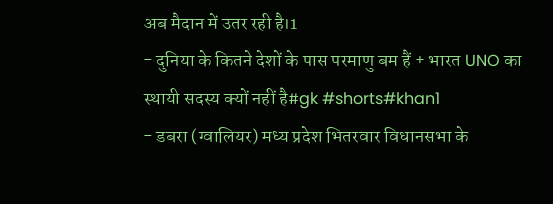अब मैदान में उतर रही है।1
- दुनिया के कितने देशों के पास परमाणु बम हैं + भारत UNO का स्थायी सदस्य क्यों नहीं है#gk #shorts#khan1
- डबरा (ग्वालियर) मध्य प्रदेश भितरवार विधानसभा के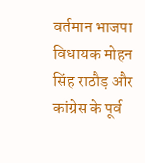वर्तमान भाजपा विधायक मोहन सिंह राठौड़ और कांग्रेस के पूर्व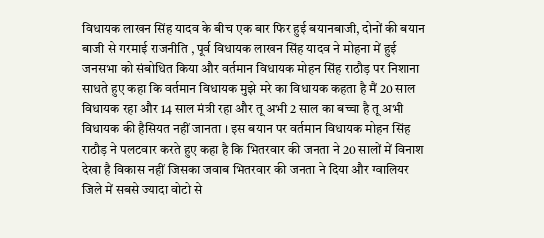विधायक लाखन सिंह यादव के बीच एक बार फिर हुई बयानबाजी, दोनों की बयान बाजी से गरमाई राजनीति , पूर्व विधायक लाखन सिंह यादव ने मोहना में हुई जनसभा को संबोधित किया और वर्तमान विधायक मोहन सिंह राठौड़ पर निशाना साधते हुए कहा कि वर्तमान विधायक मुझे मरे का विधायक कहता है मैं 20 साल विधायक रहा और 14 साल मंत्री रहा और तू अभी 2 साल का बच्चा है तू अभी विधायक की हैसियत नहीं जानता । इस बयान पर वर्तमान विधायक मोहन सिंह राठौड़ ने पलटवार करते हुए कहा है कि भितरवार की जनता ने 20 सालों में विनाश देखा है विकास नहीं जिसका जवाब भितरवार की जनता ने दिया और ग्वालियर जिले में सबसे ज्यादा वोटो से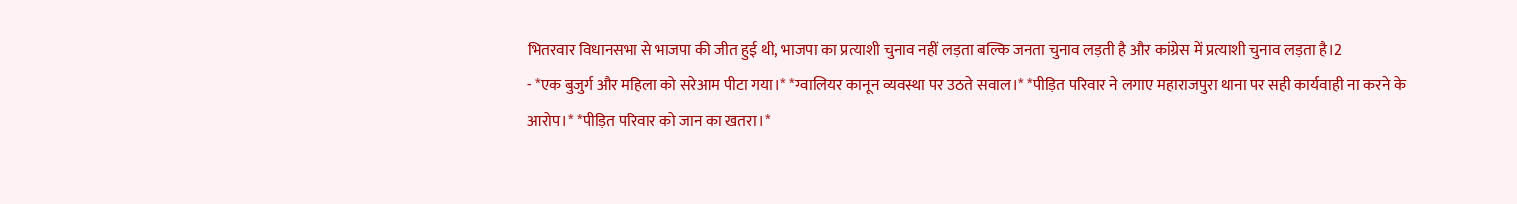भितरवार विधानसभा से भाजपा की जीत हुई थी, भाजपा का प्रत्याशी चुनाव नहीं लड़ता बल्कि जनता चुनाव लड़ती है और कांग्रेस में प्रत्याशी चुनाव लड़ता है।2
- *एक बुजुर्ग और महिला को सरेआम पीटा गया।* *ग्वालियर कानून व्यवस्था पर उठते सवाल।* *पीड़ित परिवार ने लगाए महाराजपुरा थाना पर सही कार्यवाही ना करने के आरोप।* *पीड़ित परिवार को जान का खतरा।*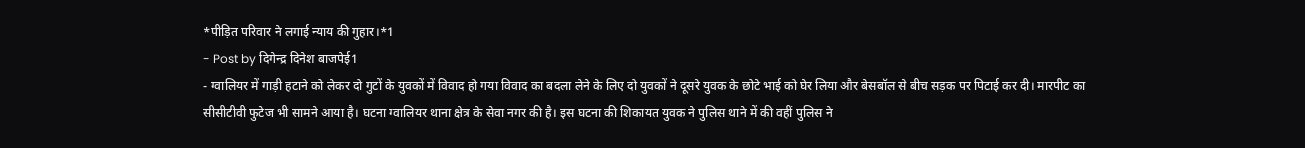*पीड़ित परिवार ने लगाई न्याय की गुहार।*1
- Post by दिगेन्द्र दिनेश बाजपेई1
- ग्वालियर में गाड़ी हटाने को लेकर दो गुटों के युवकों में विवाद हो गया विवाद का बदला लेने के लिए दो युवकों ने दूसरे युवक के छोटे भाई को घेर लिया और बेसबॉल से बीच सड़क पर पिटाई कर दी। मारपीट का सीसीटीवी फुटेज भी सामने आया है। घटना ग्वालियर थाना क्षेत्र के सेवा नगर की है। इस घटना की शिकायत युवक ने पुलिस थाने में की वहीं पुलिस ने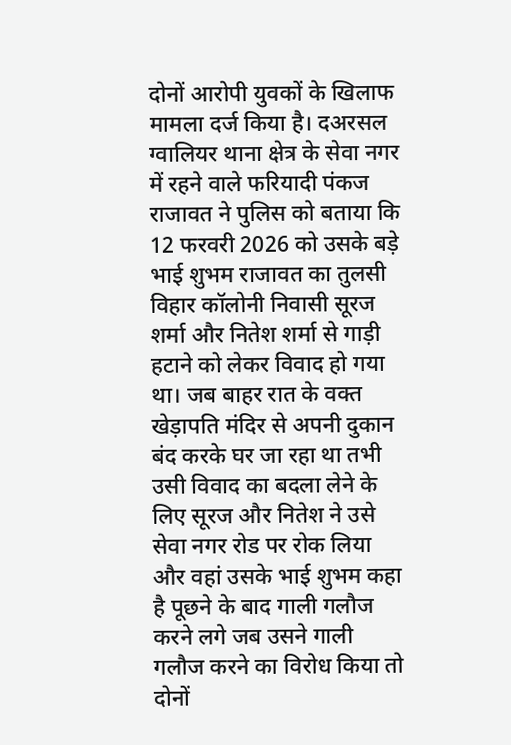दोनों आरोपी युवकों के खिलाफ मामला दर्ज किया है। दअरसल ग्वालियर थाना क्षेत्र के सेवा नगर में रहने वाले फरियादी पंकज राजावत ने पुलिस को बताया कि 12 फरवरी 2026 को उसके बड़े भाई शुभम राजावत का तुलसी विहार कॉलोनी निवासी सूरज शर्मा और नितेश शर्मा से गाड़ी हटाने को लेकर विवाद हो गया था। जब बाहर रात के वक्त खेड़ापति मंदिर से अपनी दुकान बंद करके घर जा रहा था तभी उसी विवाद का बदला लेने के लिए सूरज और नितेश ने उसे सेवा नगर रोड पर रोक लिया और वहां उसके भाई शुभम कहा है पूछने के बाद गाली गलौज करने लगे जब उसने गाली गलौज करने का विरोध किया तो दोनों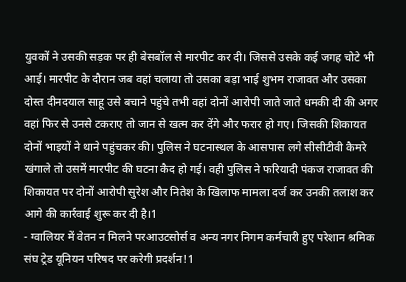युवकों ने उसकी सड़क पर ही बेसबॉल से मारपीट कर दी। जिससे उसके कई जगह चोटे भी आई। मारपीट के दौरान जब वहां चलाया तो उसका बड़ा भाई शुभम राजावत और उसका दोस्त दीनदयाल साहू उसे बचाने पहुंचे तभी वहां दोनों आरोपी जाते जाते धमकी दी की अगर वहां फिर से उनसे टकराए तो जान से खत्म कर देंगे और फरार हो गए। जिसकी शिकायत दोनों भाइयों ने थाने पहुंचकर की। पुलिस ने घटनास्थल के आसपास लगे सीसीटीवी कैमरे खंगाले तो उसमें मारपीट की घटना कैद हो गई। वही पुलिस ने फरियादी पंकज राजावत की शिकायत पर दोनों आरोपी सुरेश और नितेश के खिलाफ मामला दर्ज कर उनकी तलाश कर आगे की कार्रवाई शुरू कर दी है।1
- ग्वालियर में वेतन न मिलने परआउटसोर्स व अन्य नगर निगम कर्मचारी हुए परेशान श्रमिक संघ ट्रेड यूनियन परिषद पर करेगी प्रदर्शन!1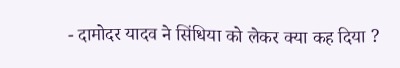- दामोदर यादव ने सिंधिया को लेकर क्या कह दिया ?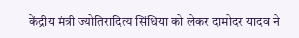केंद्रीय मंत्री ज्योतिरादित्य सिंधिया को लेकर दामोदर यादव ने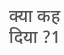क्या कह दिया ?1